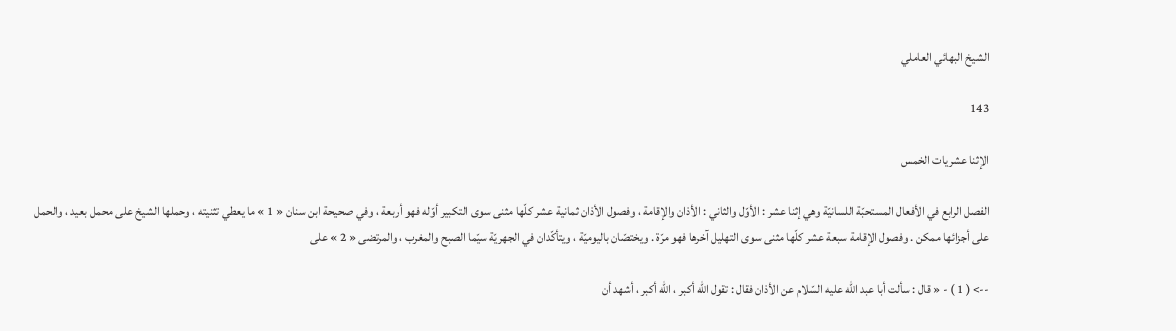الشيخ البهائي العاملي

143

الإثنا عشريات الخمس

الفصل الرابع في الأفعال المستحبّة اللسانيّة وهي إثنا عشر : الأوّل والثاني : الأذان والإقامة ، وفصول الأذان ثمانية عشر كلّها مثنى سوى التكبير أوّله فهو أربعة ، وفي صحيحة ابن سنان « 1 » ما يعطي تثنيته ، وحملها الشيخ على محمل بعيد ، والحمل على أجزائها ممكن . وفصول الإقامة سبعة عشر كلّها مثنى سوى التهليل آخرها فهو مرّة . ويختصّان باليوميّة ، ويتأكّدان في الجهريّة سيّما الصبح والمغرب ، والمرتضى « 2 » على

--> ( 1 ) - « قال : سألت أبا عبد اللّه عليه السّلام عن الأذان فقال : تقول اللّه أكبر ، اللّه أكبر ، أشهد أن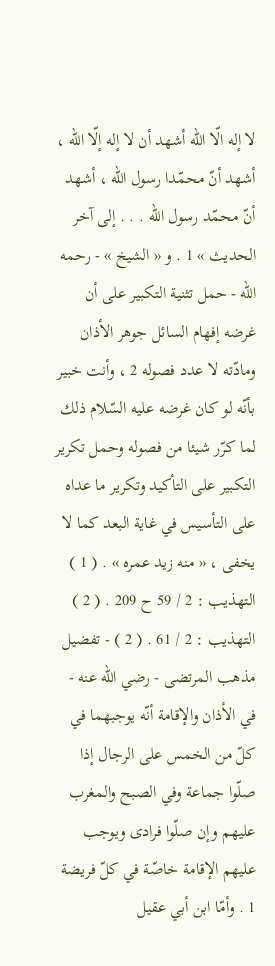لا إله الّا اللّه أشهد أن لا إله إلّا اللّه ، أشهد أنّ محمّدا رسول اللّه ، أشهد أنّ محمّد رسول اللّه . . . إلى آخر الحديث » 1 . و « الشيخ » - رحمه اللّه - حمل تثنية التكبير على أن غرضه إفهام السائل جوهر الأذان ومادّته لا عدد فصوله 2 ، وأنت خبير بأنّه لو كان غرضه عليه السّلام ذلك لما كرّر شيئا من فصوله وحمل تكرير التكبير على التأكيد وتكرير ما عداه على التأسيس في غاية البعد كما لا يخفى ، « منه زيد عمره » . ( 1 ) التهذيب : 2 / 59 ح 209 . ( 2 ) التهذيب : 2 / 61 . ( 2 ) - تفضيل مذهب المرتضى - رضي اللّه عنه - في الأذان والإقامة أنّه يوجبهما في كلّ من الخمس على الرجال إذا صلّوا جماعة وفي الصبح والمغرب عليهم وإن صلّوا فرادى ويوجب عليهم الإقامة خاصّة في كلّ فريضة 1 . وأمّا ابن أبي عقيل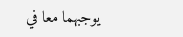يوجبهما معا في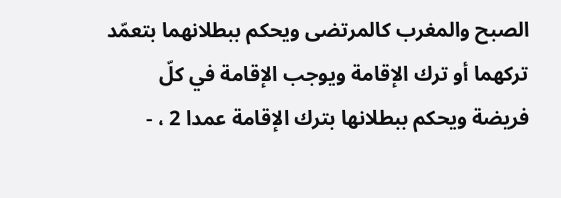الصبح والمغرب كالمرتضى ويحكم ببطلانهما بتعمّد تركهما أو ترك الإقامة ويوجب الإقامة في كلّ فريضة ويحكم ببطلانها بترك الإقامة عمدا 2 ، -